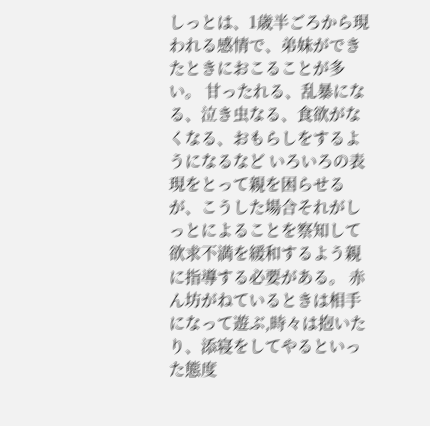しっとは、1歳半ごろから現われる感情で、弟妹ができたときにおこることが多い。 甘ったれる、乱暴になる、泣き虫なる、食欲がなくなる、おもらしをするようになるなど いろいろの表現をとって親を困らせるが、こうした場合それがしっとによることを察知して 欲求不満を緩和するよう親に指導する必要がある。 赤ん坊がねているときは相手になって遊ぶ,時々は抱いたり、添寝をしてやるといった態度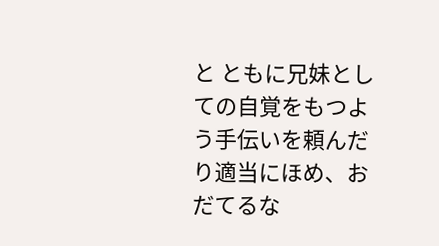と ともに兄妹としての自覚をもつよう手伝いを頼んだり適当にほめ、おだてるな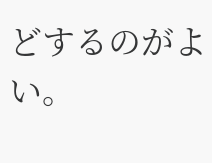どするのがよい。